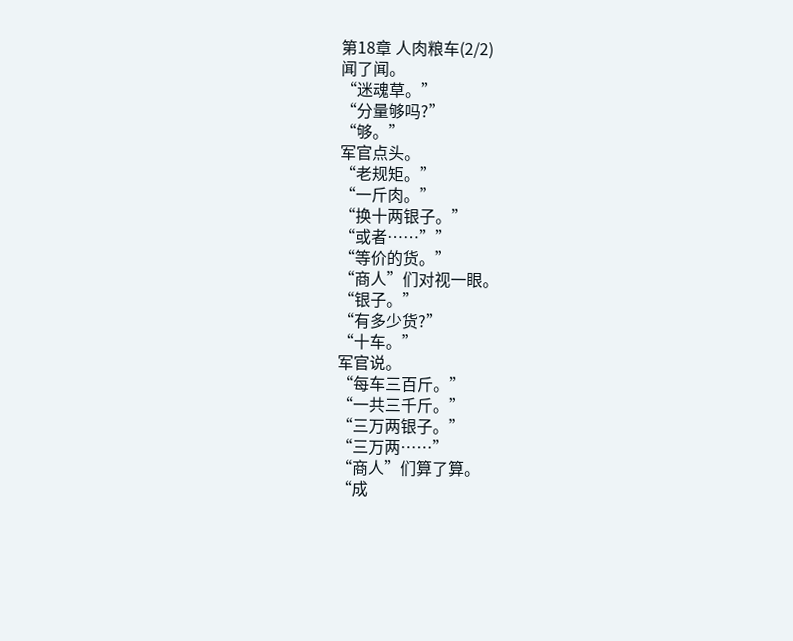第18章 人肉粮车(2/2)
闻了闻。
“迷魂草。”
“分量够吗?”
“够。”
军官点头。
“老规矩。”
“一斤肉。”
“换十两银子。”
“或者……””
“等价的货。”
“商人”们对视一眼。
“银子。”
“有多少货?”
“十车。”
军官说。
“每车三百斤。”
“一共三千斤。”
“三万两银子。”
“三万两……”
“商人”们算了算。
“成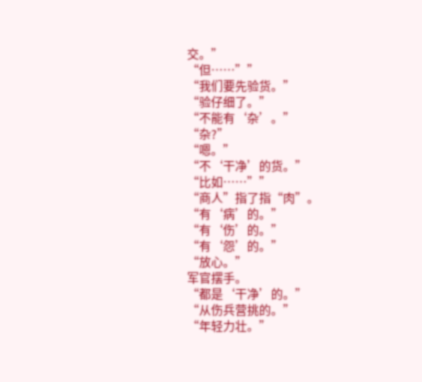交。”
“但……””
“我们要先验货。”
“验仔细了。”
“不能有‘杂’。”
“杂?”
“嗯。”
“不‘干净’的货。”
“比如……””
“商人”指了指“肉”。
“有‘病’的。”
“有‘伤’的。”
“有‘怨’的。”
“放心。”
军官摆手。
“都是‘干净’的。”
“从伤兵营挑的。”
“年轻力壮。”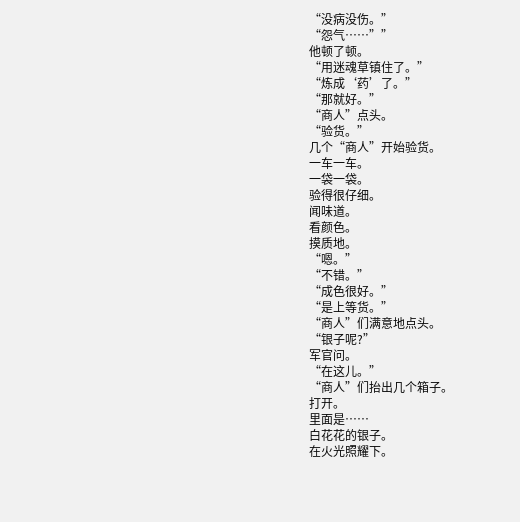“没病没伤。”
“怨气……””
他顿了顿。
“用迷魂草镇住了。”
“炼成‘药’了。”
“那就好。”
“商人”点头。
“验货。”
几个“商人”开始验货。
一车一车。
一袋一袋。
验得很仔细。
闻味道。
看颜色。
摸质地。
“嗯。”
“不错。”
“成色很好。”
“是上等货。”
“商人”们满意地点头。
“银子呢?”
军官问。
“在这儿。”
“商人”们抬出几个箱子。
打开。
里面是……
白花花的银子。
在火光照耀下。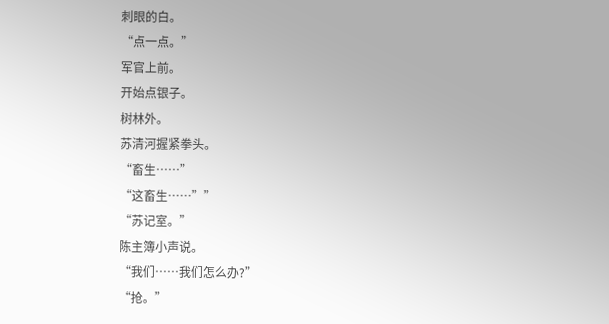刺眼的白。
“点一点。”
军官上前。
开始点银子。
树林外。
苏清河握紧拳头。
“畜生……”
“这畜生……””
“苏记室。”
陈主簿小声说。
“我们……我们怎么办?”
“抢。”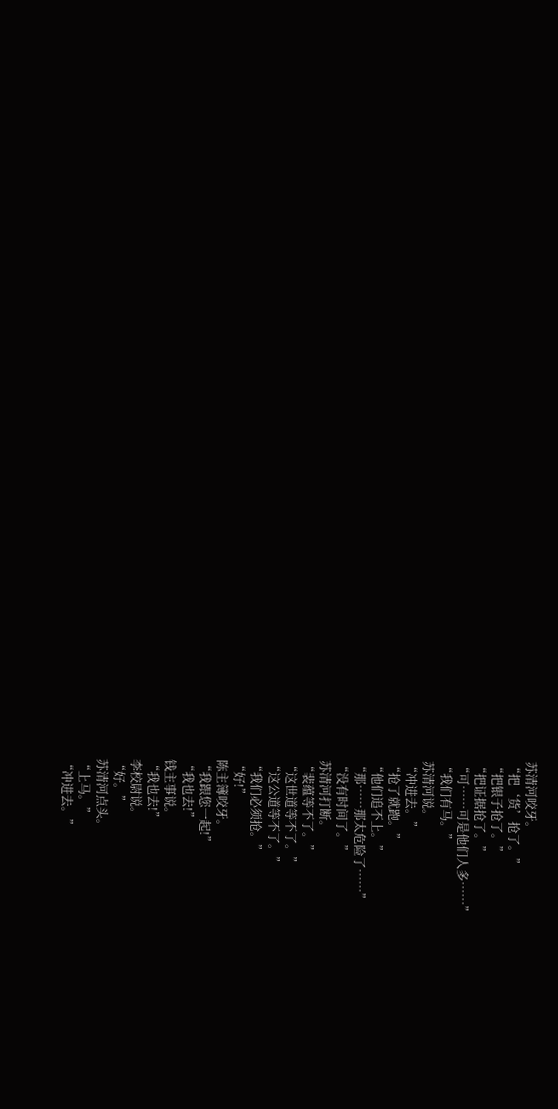苏清河咬牙。
“把‘货’抢了。”
“把银子抢了。”
“把证据抢了。”
“可……可是他们人多……”
“我们有马。”
苏清河说。
“冲进去。”
“抢了就跑。”
“他们追不上。”
“那……那太危险了……”
“没有时间了。”
苏清河打断。
“裴蕴等不了。”
“这世道等不了。”
“这公道等不了。”
“我们必须抢。”
“好!”
陈主簿咬牙。
“我跟您一起!”
“我也去!”
钱主事说。
“我也去!”
李校尉说。
“好。”
苏清河点头。
“上马。”
“冲进去。”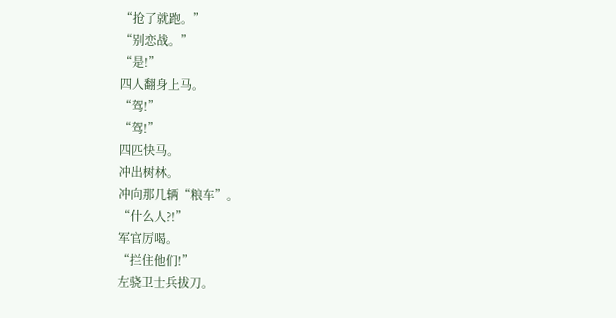“抢了就跑。”
“别恋战。”
“是!”
四人翻身上马。
“驾!”
“驾!”
四匹快马。
冲出树林。
冲向那几辆“粮车”。
“什么人?!”
军官厉喝。
“拦住他们!”
左骁卫士兵拔刀。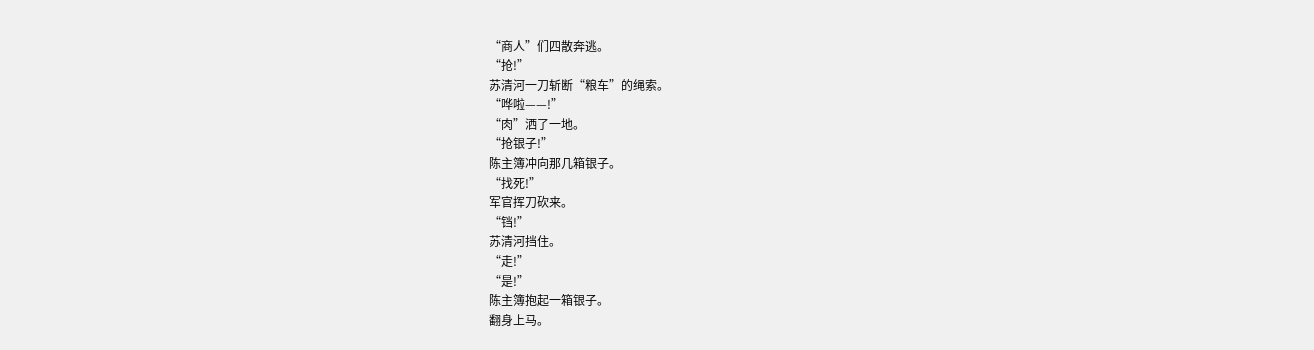“商人”们四散奔逃。
“抢!”
苏清河一刀斩断“粮车”的绳索。
“哗啦——!”
“肉”洒了一地。
“抢银子!”
陈主簿冲向那几箱银子。
“找死!”
军官挥刀砍来。
“铛!”
苏清河挡住。
“走!”
“是!”
陈主簿抱起一箱银子。
翻身上马。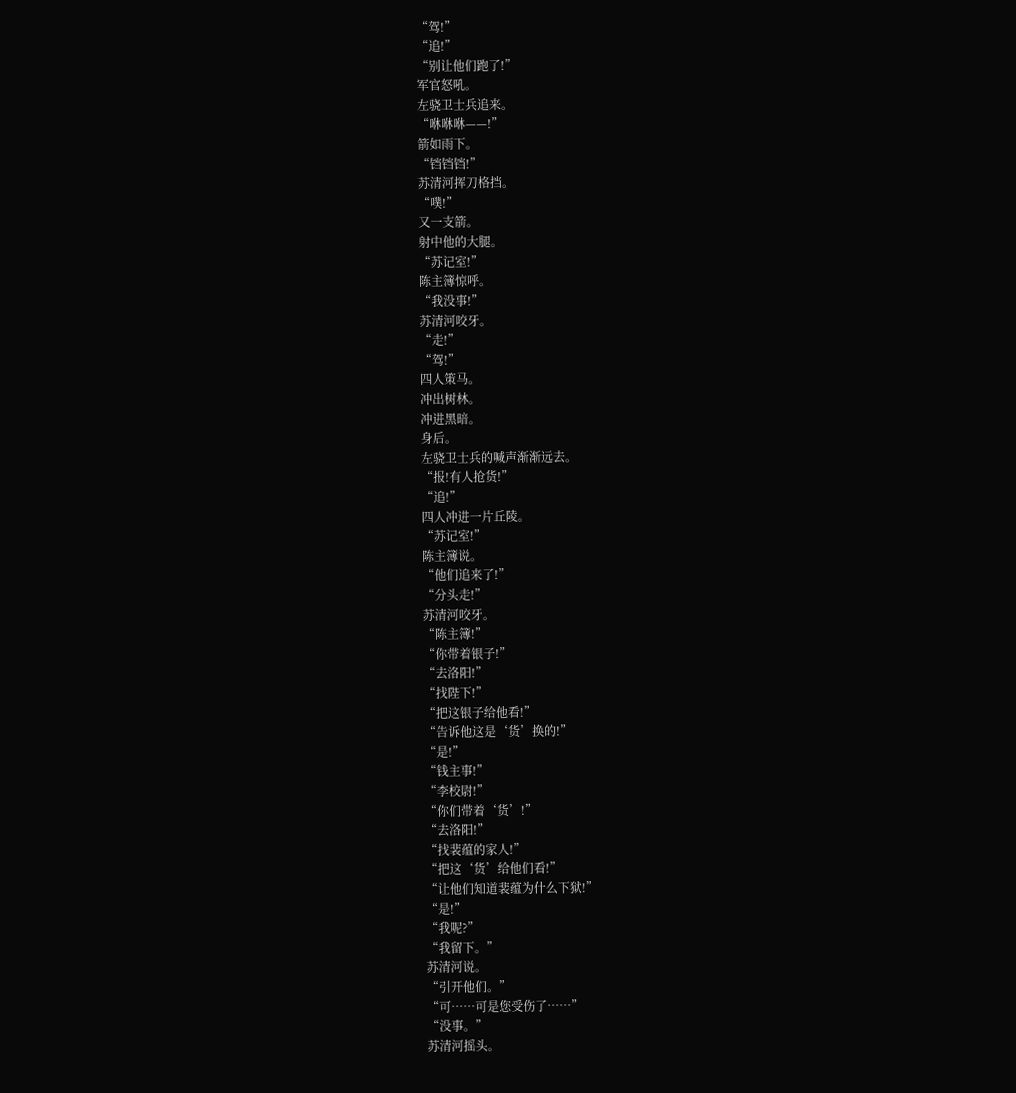“驾!”
“追!”
“别让他们跑了!”
军官怒吼。
左骁卫士兵追来。
“咻咻咻——!”
箭如雨下。
“铛铛铛!”
苏清河挥刀格挡。
“噗!”
又一支箭。
射中他的大腿。
“苏记室!”
陈主簿惊呼。
“我没事!”
苏清河咬牙。
“走!”
“驾!”
四人策马。
冲出树林。
冲进黑暗。
身后。
左骁卫士兵的喊声渐渐远去。
“报!有人抢货!”
“追!”
四人冲进一片丘陵。
“苏记室!”
陈主簿说。
“他们追来了!”
“分头走!”
苏清河咬牙。
“陈主簿!”
“你带着银子!”
“去洛阳!”
“找陛下!”
“把这银子给他看!”
“告诉他这是‘货’换的!”
“是!”
“钱主事!”
“李校尉!”
“你们带着‘货’!”
“去洛阳!”
“找裴蕴的家人!”
“把这‘货’给他们看!”
“让他们知道裴蕴为什么下狱!”
“是!”
“我呢?”
“我留下。”
苏清河说。
“引开他们。”
“可……可是您受伤了……”
“没事。”
苏清河摇头。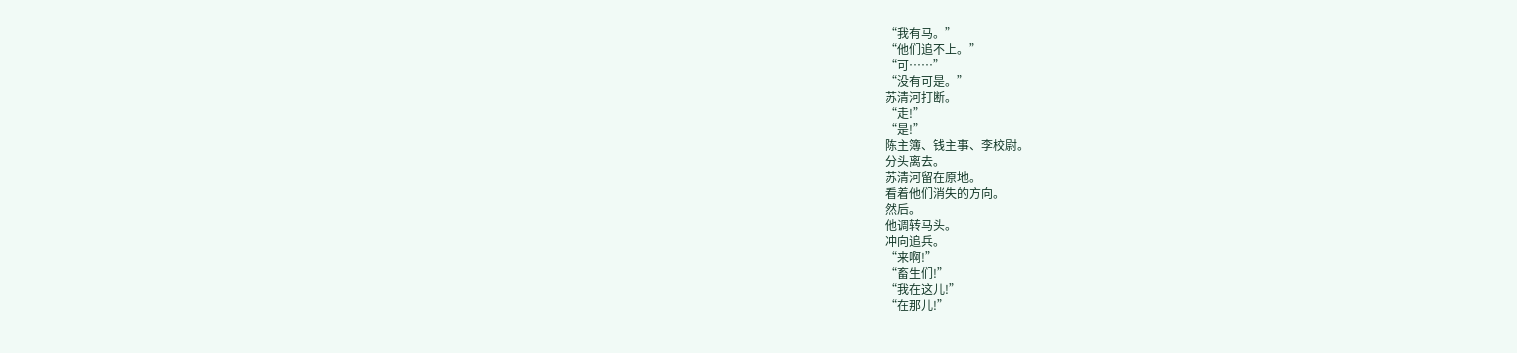“我有马。”
“他们追不上。”
“可……”
“没有可是。”
苏清河打断。
“走!”
“是!”
陈主簿、钱主事、李校尉。
分头离去。
苏清河留在原地。
看着他们消失的方向。
然后。
他调转马头。
冲向追兵。
“来啊!”
“畜生们!”
“我在这儿!”
“在那儿!”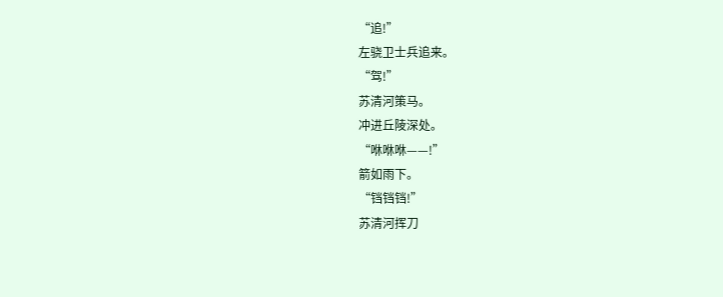“追!”
左骁卫士兵追来。
“驾!”
苏清河策马。
冲进丘陵深处。
“咻咻咻——!”
箭如雨下。
“铛铛铛!”
苏清河挥刀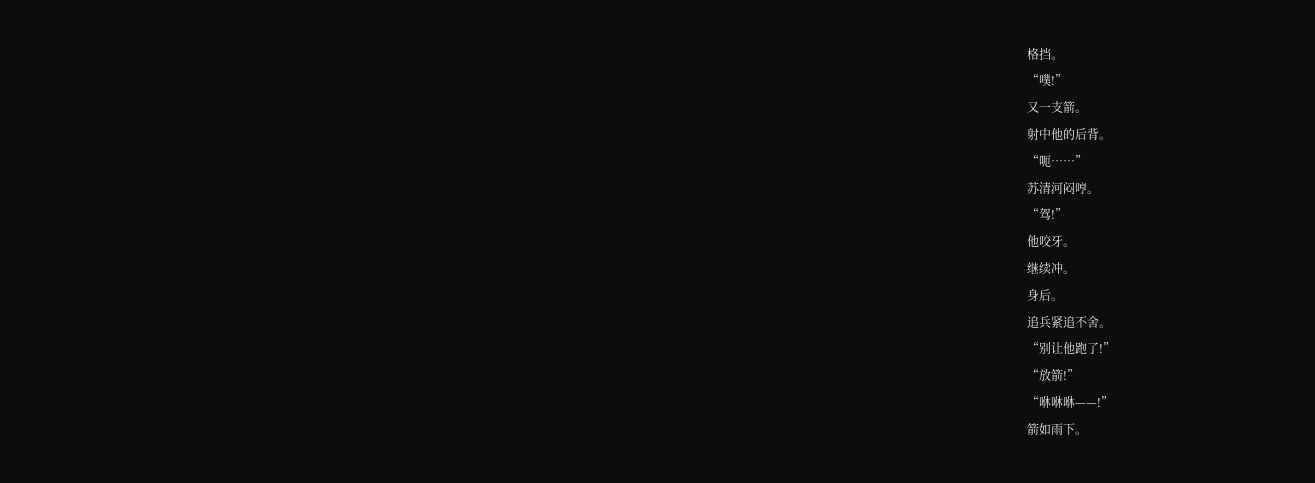格挡。
“噗!”
又一支箭。
射中他的后背。
“呃……”
苏清河闷哼。
“驾!”
他咬牙。
继续冲。
身后。
追兵紧追不舍。
“别让他跑了!”
“放箭!”
“咻咻咻——!”
箭如雨下。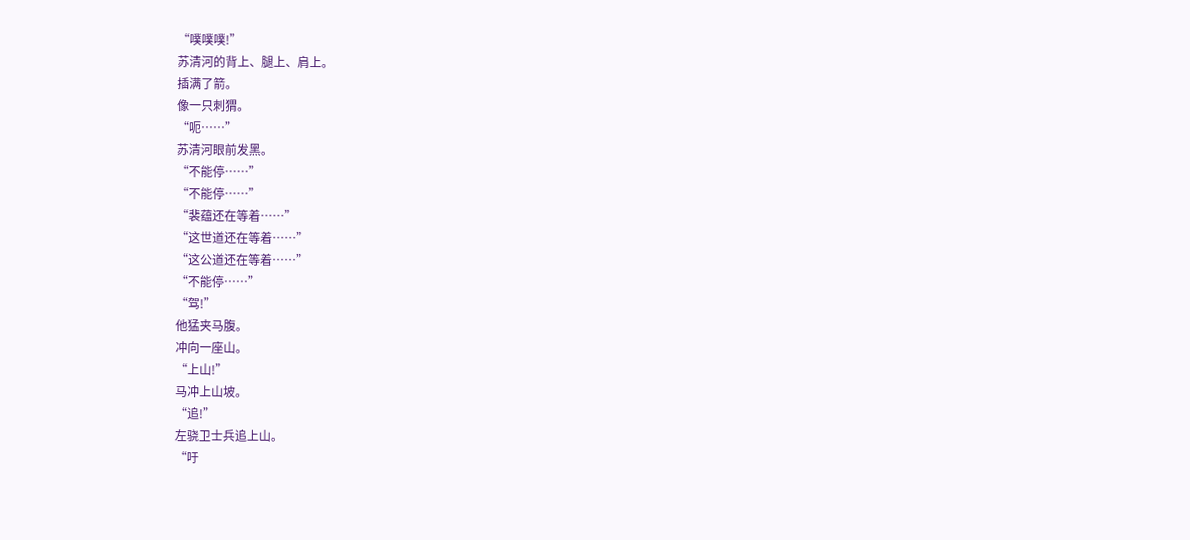“噗噗噗!”
苏清河的背上、腿上、肩上。
插满了箭。
像一只刺猬。
“呃……”
苏清河眼前发黑。
“不能停……”
“不能停……”
“裴蕴还在等着……”
“这世道还在等着……”
“这公道还在等着……”
“不能停……”
“驾!”
他猛夹马腹。
冲向一座山。
“上山!”
马冲上山坡。
“追!”
左骁卫士兵追上山。
“吁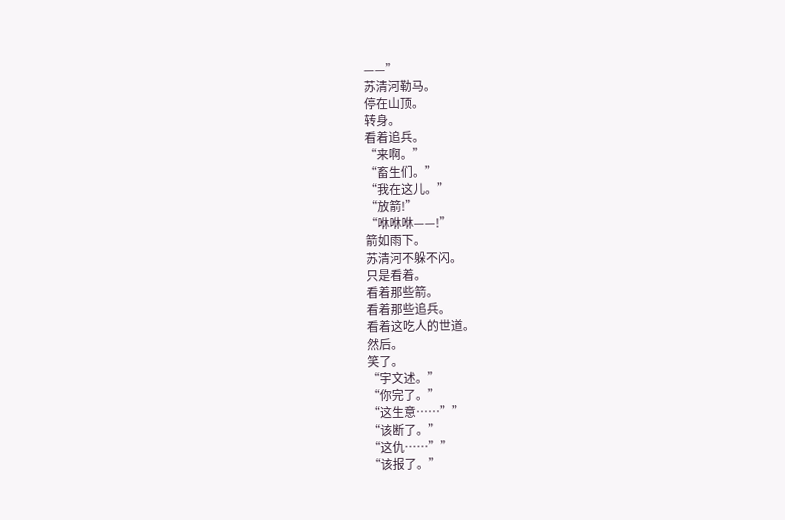——”
苏清河勒马。
停在山顶。
转身。
看着追兵。
“来啊。”
“畜生们。”
“我在这儿。”
“放箭!”
“咻咻咻——!”
箭如雨下。
苏清河不躲不闪。
只是看着。
看着那些箭。
看着那些追兵。
看着这吃人的世道。
然后。
笑了。
“宇文述。”
“你完了。”
“这生意……””
“该断了。”
“这仇……””
“该报了。”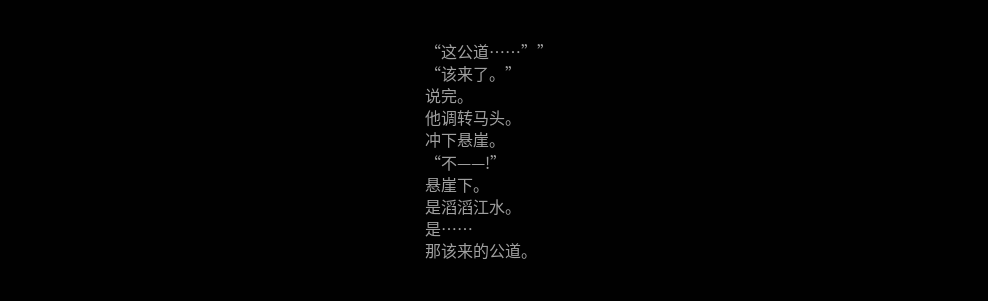“这公道……””
“该来了。”
说完。
他调转马头。
冲下悬崖。
“不——!”
悬崖下。
是滔滔江水。
是……
那该来的公道。